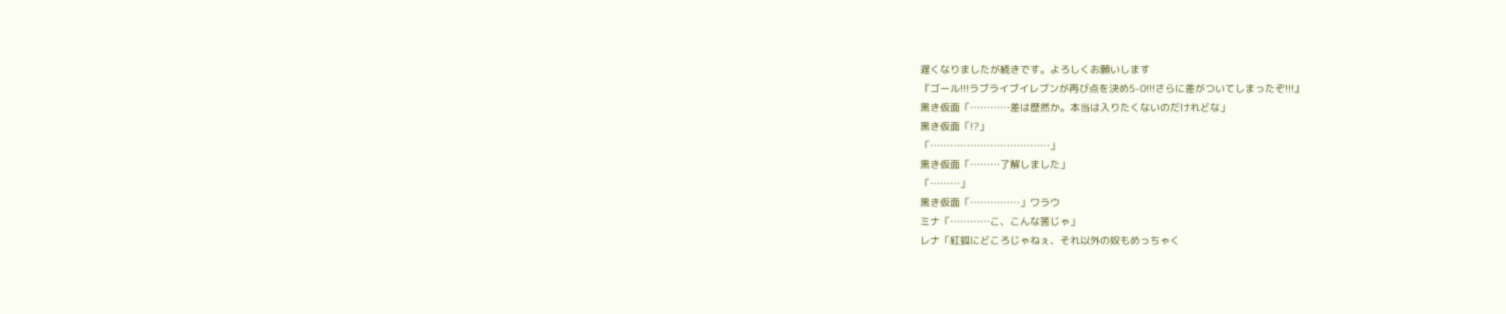遅くなりましたが続きです。よろしくお願いします
『ゴール!!!ラブライブイレブンが再び点を決め5-0!!!さらに差がついてしまったぞ!!!』
黒き仮面「…………差は歴然か。本当は入りたくないのだけれどな」
黒き仮面「!?」
「………………………………」
黒き仮面「………了解しました」
「………」
黒き仮面「……………」ワラウ
ミナ「…………こ、こんな筈じゃ」
レナ「紅狐にどころじゃねぇ、それ以外の奴もめっちゃく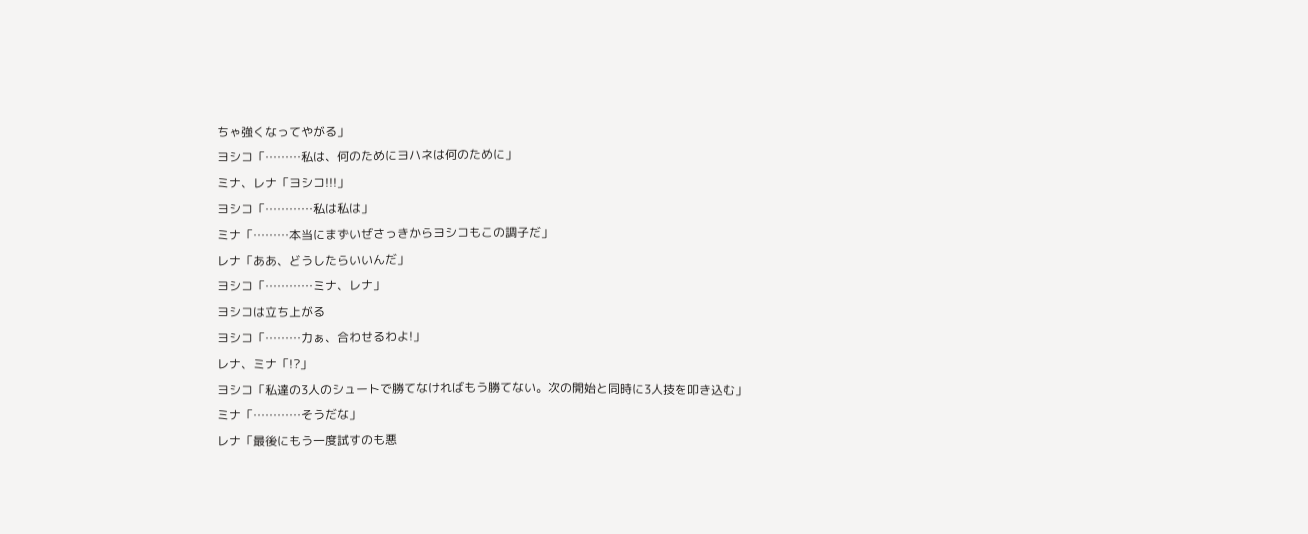ちゃ強くなってやがる」
ヨシコ「………私は、何のためにヨハネは何のために」
ミナ、レナ「ヨシコ!!!」
ヨシコ「…………私は私は」
ミナ「………本当にまずいぜさっきからヨシコもこの調子だ」
レナ「ああ、どうしたらいいんだ」
ヨシコ「…………ミナ、レナ」
ヨシコは立ち上がる
ヨシコ「………力ぁ、合わせるわよ!」
レナ、ミナ「!?」
ヨシコ「私達の3人のシュートで勝てなければもう勝てない。次の開始と同時に3人技を叩き込む」
ミナ「…………そうだな」
レナ「最後にもう一度試すのも悪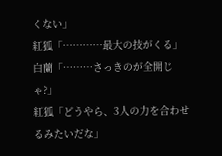くない」
紅狐「…………最大の技がくる」
白蘭「………さっきのが全開じゃ?」
紅狐「どうやら、3人の力を合わせるみたいだな」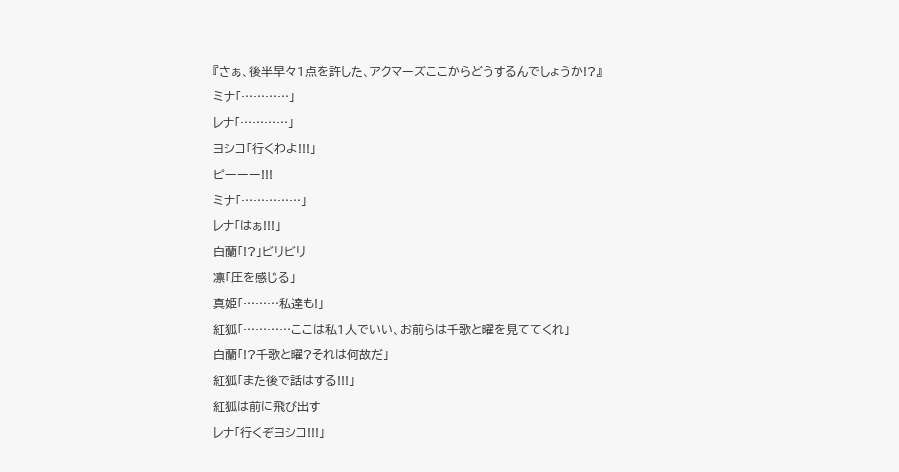『さぁ、後半早々1点を許した、アクマーズここからどうするんでしょうか!?』
ミナ「…………」
レナ「…………」
ヨシコ「行くわよ!!!」
ピーーー!!!
ミナ「……………」
レナ「はぁ!!!」
白蘭「!?」ビリビリ
凛「圧を感じる」
真姫「………私達も!」
紅狐「…………ここは私1人でいい、お前らは千歌と曜を見ててくれ」
白蘭「!?千歌と曜?それは何故だ」
紅狐「また後で話はする!!!」
紅狐は前に飛び出す
レナ「行くぞヨシコ!!!」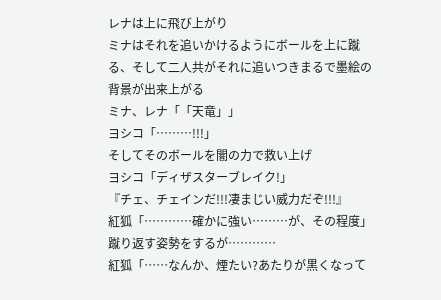レナは上に飛び上がり
ミナはそれを追いかけるようにボールを上に蹴る、そして二人共がそれに追いつきまるで墨絵の背景が出来上がる
ミナ、レナ「「天竜」」
ヨシコ「………!!!」
そしてそのボールを闇の力で救い上げ
ヨシコ「ディザスターブレイク!」
『チェ、チェインだ!!!凄まじい威力だぞ!!!』
紅狐「…………確かに強い………が、その程度」
蹴り返す姿勢をするが…………
紅狐「……なんか、煙たい?あたりが黒くなって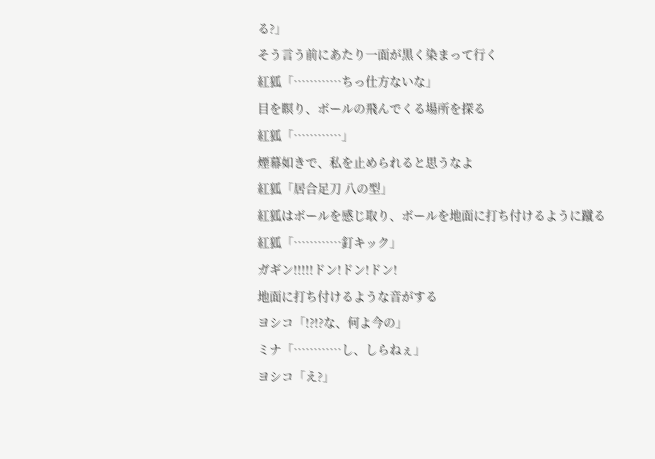る?」
そう言う前にあたり一面が黒く染まって行く
紅狐「…………ちっ仕方ないな」
目を瞑り、ボールの飛んでくる場所を探る
紅狐「…………」
煙幕如きで、私を止められると思うなよ
紅狐「居合足刀 八の型」
紅狐はボールを感じ取り、ボールを地面に打ち付けるように蹴る
紅狐「…………釘キック」
ガギン!!!!!ドン!ドン!ドン!
地面に打ち付けるような音がする
ヨシコ「!?!?な、何よ今の」
ミナ「…………し、しらねぇ」
ヨシコ「え?」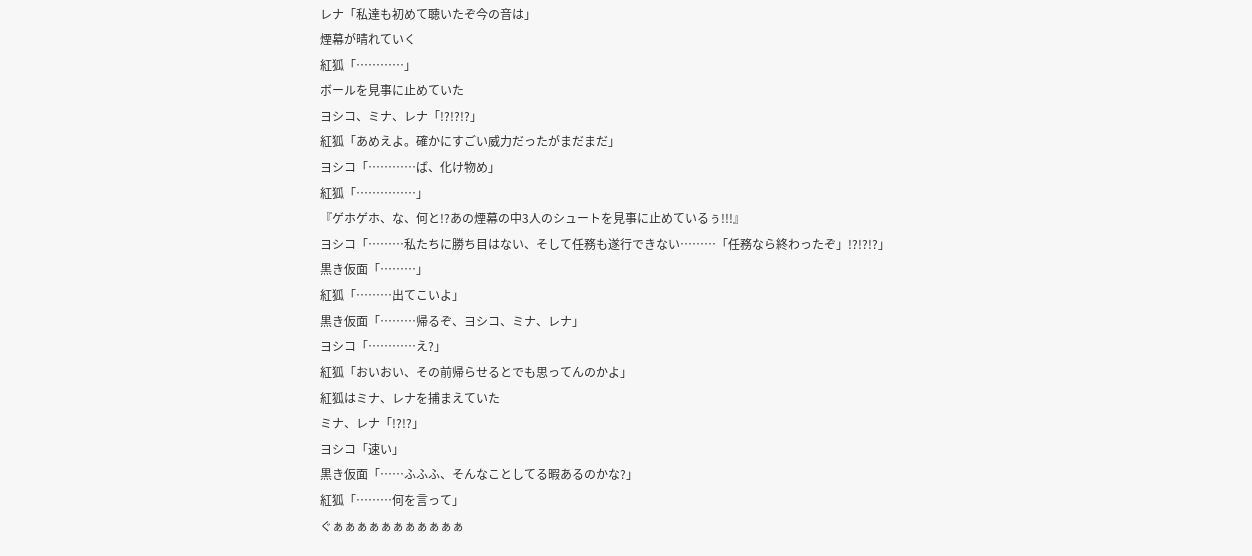レナ「私達も初めて聴いたぞ今の音は」
煙幕が晴れていく
紅狐「…………」
ボールを見事に止めていた
ヨシコ、ミナ、レナ「!?!?!?」
紅狐「あめえよ。確かにすごい威力だったがまだまだ」
ヨシコ「…………ば、化け物め」
紅狐「……………」
『ゲホゲホ、な、何と!?あの煙幕の中3人のシュートを見事に止めているぅ!!!』
ヨシコ「………私たちに勝ち目はない、そして任務も遂行できない………「任務なら終わったぞ」!?!?!?」
黒き仮面「………」
紅狐「………出てこいよ」
黒き仮面「………帰るぞ、ヨシコ、ミナ、レナ」
ヨシコ「…………え?」
紅狐「おいおい、その前帰らせるとでも思ってんのかよ」
紅狐はミナ、レナを捕まえていた
ミナ、レナ「!?!?」
ヨシコ「速い」
黒き仮面「……ふふふ、そんなことしてる暇あるのかな?」
紅狐「………何を言って」
ぐぁぁぁぁぁぁぁぁぁぁぁ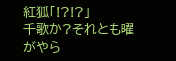紅狐「!?!?」
千歌か?それとも曜がやら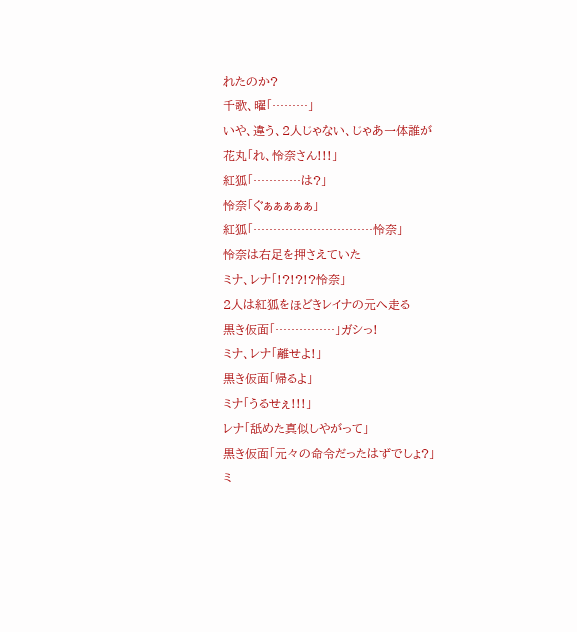れたのか?
千歌、曜「………」
いや、違う、2人じゃない、じゃあ一体誰が
花丸「れ、怜奈さん!!!」
紅狐「…………は?」
怜奈「ぐぁぁぁぁぁ」
紅狐「…………………………怜奈」
怜奈は右足を押さえていた
ミナ、レナ「!?!?!?怜奈」
2人は紅狐をほどきレイナの元へ走る
黒き仮面「……………」ガシっ!
ミナ、レナ「離せよ!」
黒き仮面「帰るよ」
ミナ「うるせぇ!!!」
レナ「舐めた真似しやがって」
黒き仮面「元々の命令だったはずでしょ?」
ミ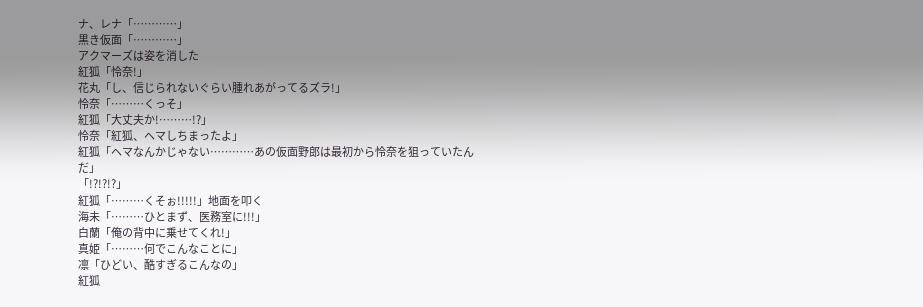ナ、レナ「…………」
黒き仮面「…………」
アクマーズは姿を消した
紅狐「怜奈!」
花丸「し、信じられないぐらい腫れあがってるズラ!」
怜奈「………くっそ」
紅狐「大丈夫か!………!?」
怜奈「紅狐、ヘマしちまったよ」
紅狐「ヘマなんかじゃない…………あの仮面野郎は最初から怜奈を狙っていたんだ」
「!?!?!?」
紅狐「………くそぉ!!!!!」地面を叩く
海未「………ひとまず、医務室に!!!」
白蘭「俺の背中に乗せてくれ!」
真姫「………何でこんなことに」
凛「ひどい、酷すぎるこんなの」
紅狐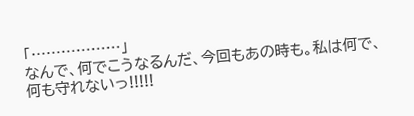「………………」
なんで、何でこうなるんだ、今回もあの時も。私は何で、何も守れないっ!!!!!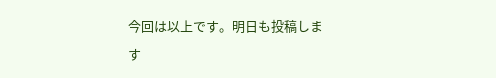今回は以上です。明日も投稿します